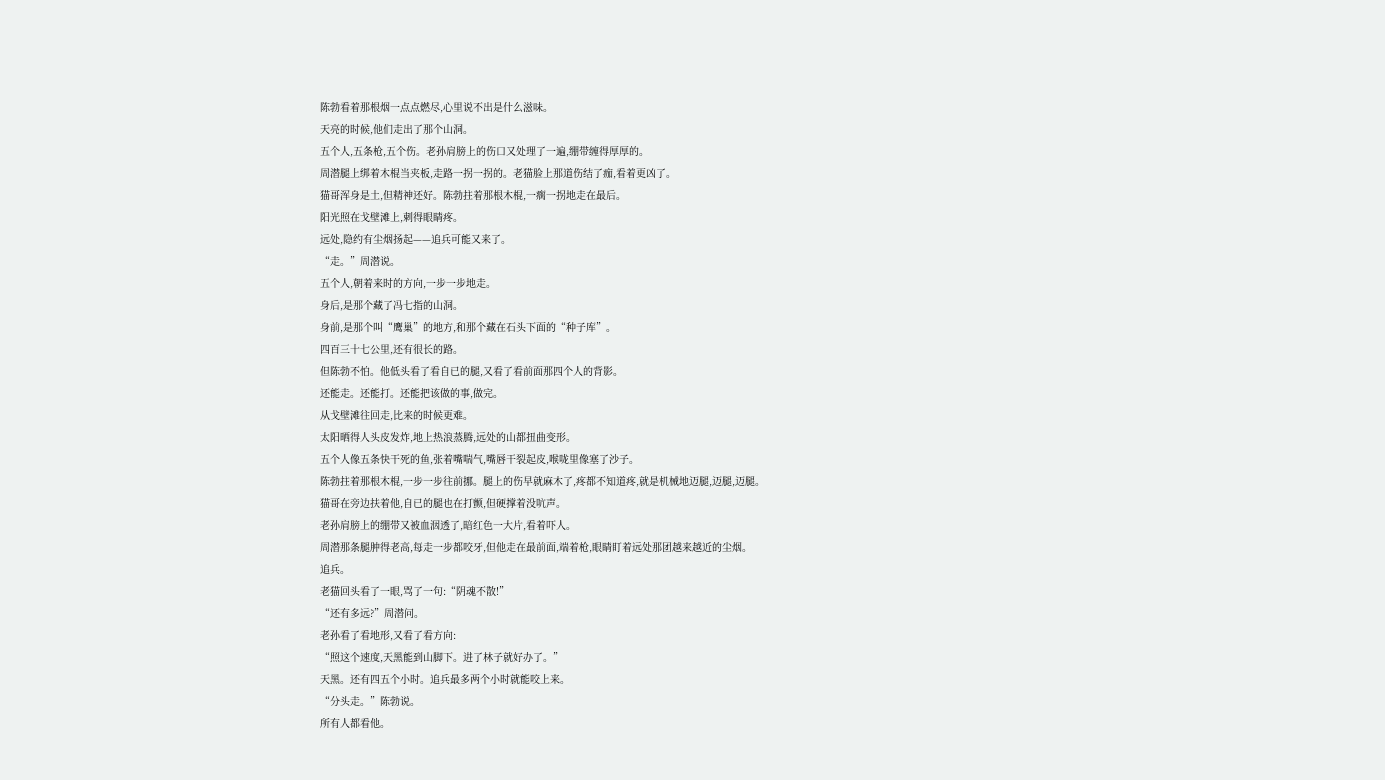陈勃看着那根烟一点点燃尽,心里说不出是什么滋味。
天亮的时候,他们走出了那个山洞。
五个人,五条枪,五个伤。老孙肩膀上的伤口又处理了一遍,绷带缠得厚厚的。
周潜腿上绑着木棍当夹板,走路一拐一拐的。老猫脸上那道伤结了痂,看着更凶了。
猫哥浑身是土,但精神还好。陈勃拄着那根木棍,一瘸一拐地走在最后。
阳光照在戈壁滩上,刺得眼睛疼。
远处,隐约有尘烟扬起——追兵可能又来了。
“走。”周潜说。
五个人,朝着来时的方向,一步一步地走。
身后,是那个藏了冯七指的山洞。
身前,是那个叫“鹰巢”的地方,和那个藏在石头下面的“种子库”。
四百三十七公里,还有很长的路。
但陈勃不怕。他低头看了看自已的腿,又看了看前面那四个人的背影。
还能走。还能打。还能把该做的事,做完。
从戈壁滩往回走,比来的时候更难。
太阳晒得人头皮发炸,地上热浪蒸腾,远处的山都扭曲变形。
五个人像五条快干死的鱼,张着嘴喘气,嘴唇干裂起皮,喉咙里像塞了沙子。
陈勃拄着那根木棍,一步一步往前挪。腿上的伤早就麻木了,疼都不知道疼,就是机械地迈腿,迈腿,迈腿。
猫哥在旁边扶着他,自已的腿也在打颤,但硬撑着没吭声。
老孙肩膀上的绷带又被血洇透了,暗红色一大片,看着吓人。
周潜那条腿肿得老高,每走一步都咬牙,但他走在最前面,端着枪,眼睛盯着远处那团越来越近的尘烟。
追兵。
老猫回头看了一眼,骂了一句:“阴魂不散!”
“还有多远?”周潜问。
老孙看了看地形,又看了看方向:
“照这个速度,天黑能到山脚下。进了林子就好办了。”
天黑。还有四五个小时。追兵最多两个小时就能咬上来。
“分头走。”陈勃说。
所有人都看他。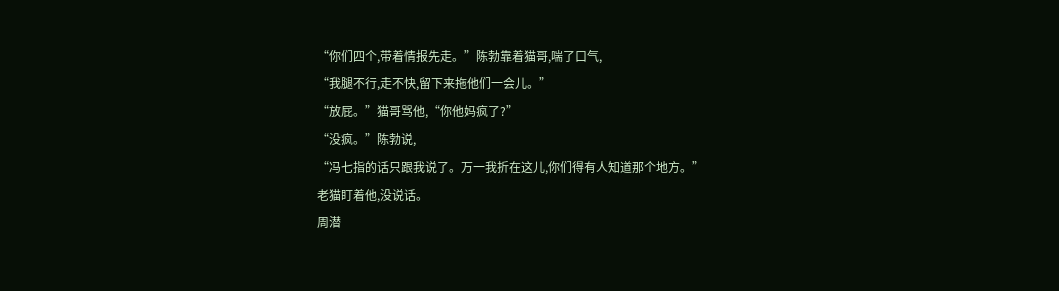“你们四个,带着情报先走。”陈勃靠着猫哥,喘了口气,
“我腿不行,走不快,留下来拖他们一会儿。”
“放屁。”猫哥骂他,“你他妈疯了?”
“没疯。”陈勃说,
“冯七指的话只跟我说了。万一我折在这儿,你们得有人知道那个地方。”
老猫盯着他,没说话。
周潜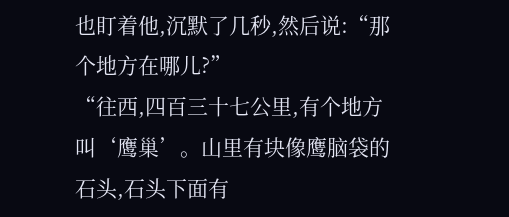也盯着他,沉默了几秒,然后说:“那个地方在哪儿?”
“往西,四百三十七公里,有个地方叫‘鹰巢’。山里有块像鹰脑袋的石头,石头下面有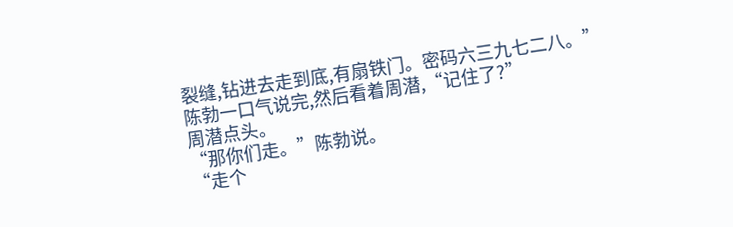裂缝,钻进去走到底,有扇铁门。密码六三九七二八。”
陈勃一口气说完,然后看着周潜,“记住了?”
周潜点头。
“那你们走。”陈勃说。
“走个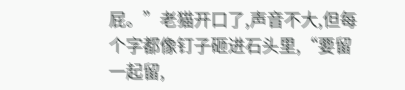屁。”老猫开口了,声音不大,但每个字都像钉子砸进石头里,“要留一起留,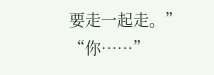要走一起走。”
“你……”